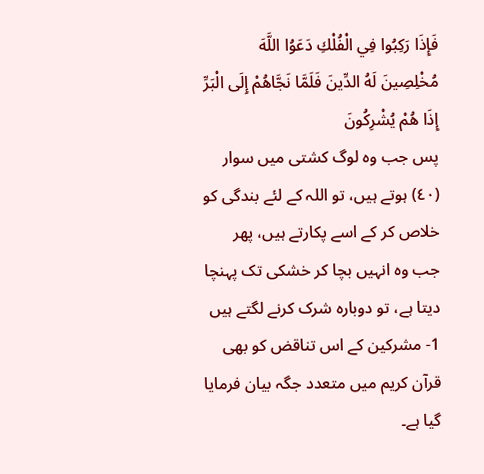فَإِذَا رَكِبُوا فِي الْفُلْكِ دَعَوُا اللَّهَ مُخْلِصِينَ لَهُ الدِّينَ فَلَمَّا نَجَّاهُمْ إِلَى الْبَرِّ إِذَا هُمْ يُشْرِكُونَ
پس جب وہ لوگ کشتی میں سوار (٤٠) ہوتے ہیں، تو اللہ کے لئے بندگی کو خلاص کر کے اسے پکارتے ہیں، پھر جب وہ انہیں بچا کر خشکی تک پہنچا دیتا ہے، تو دوبارہ شرک کرنے لگتے ہیں
1- مشرکین کے اس تناقض کو بھی قرآن کریم میں متعدد جگہ بیان فرمایا گیا ہے۔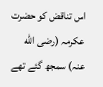اس تناقض کو حضرت عکرمہ (رضی الله عنہ) سمجھ گئے تھے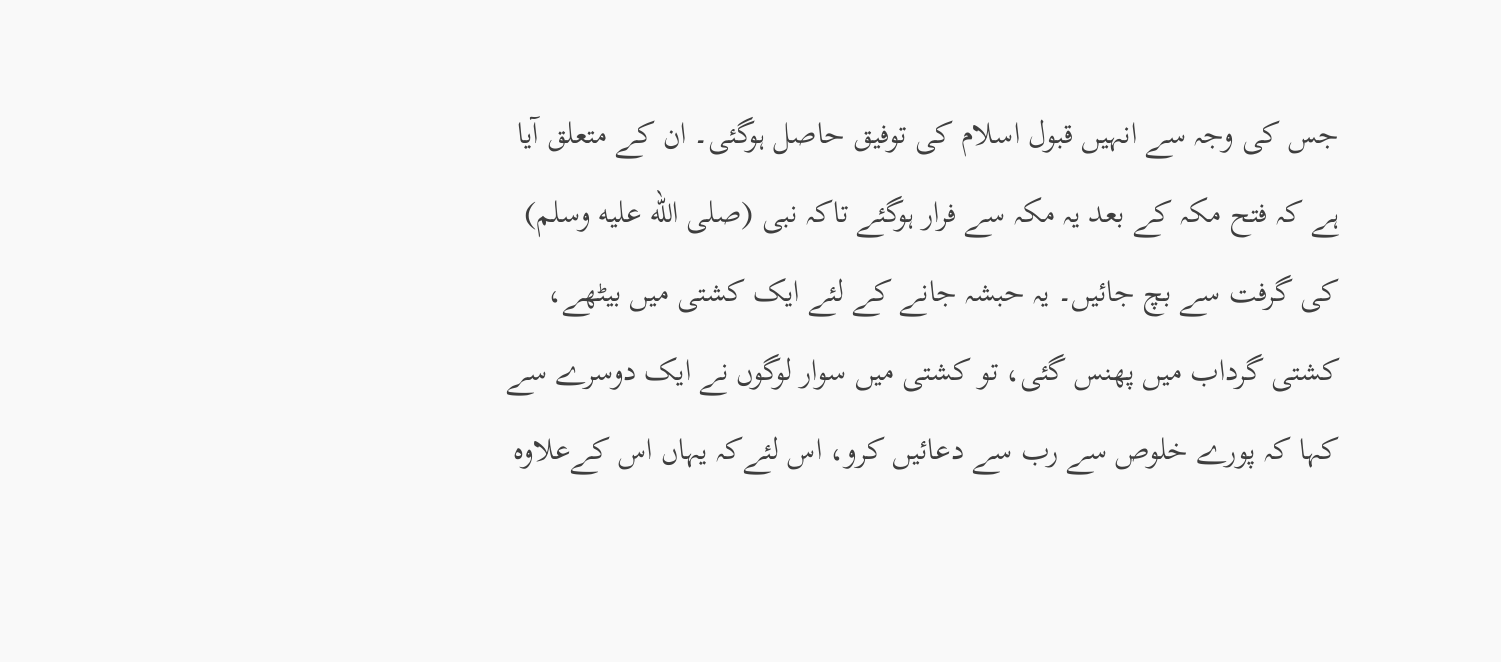جس کی وجہ سے انہیں قبول اسلام کی توفیق حاصل ہوگئی۔ ان کے متعلق آیا ہے کہ فتح مکہ کے بعد یہ مکہ سے فرار ہوگئے تاکہ نبی (صلى الله عليه وسلم) کی گرفت سے بچ جائیں۔ یہ حبشہ جانے کے لئے ایک کشتی میں بیٹھے، کشتی گرداب میں پھنس گئی، تو کشتی میں سوار لوگوں نے ایک دوسرے سے کہا کہ پورے خلوص سے رب سے دعائیں کرو، اس لئےکہ یہاں اس کےعلاوہ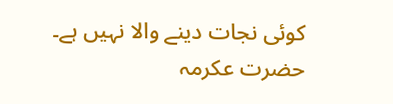کوئی نجات دینے والا نہیں ہے۔ حضرت عکرمہ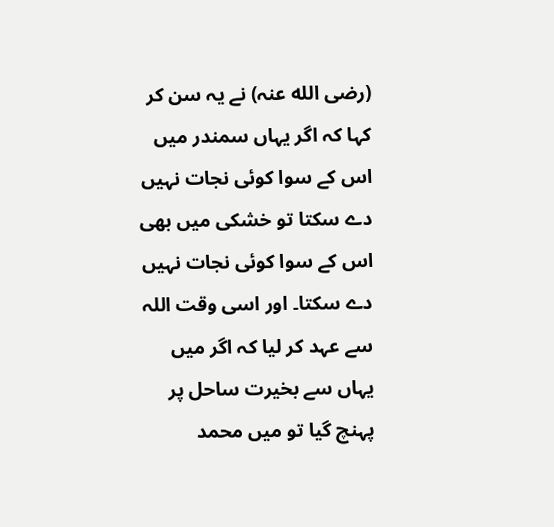(رضی الله عنہ) نے یہ سن کر کہا کہ اگر یہاں سمندر میں اس کے سوا کوئی نجات نہیں دے سکتا تو خشکی میں بھی اس کے سوا کوئی نجات نہیں دے سکتا۔ اور اسی وقت اللہ سے عہد کر لیا کہ اگر میں یہاں سے بخیرت ساحل پر پہنچ گیا تو میں محمد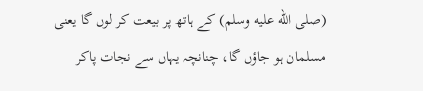(صلى الله عليه وسلم) کے ہاتھ پر بیعت کر لوں گا یعنی مسلمان ہو جاؤں گا، چنانچہ یہاں سے نجات پاکر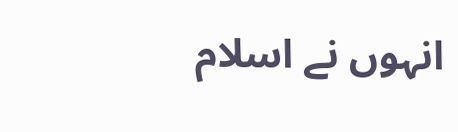انہوں نے اسلام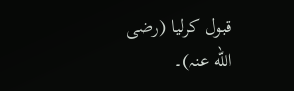قبول کرلیا (رضی الله عنہ)۔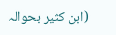(ابن کثیر بحوالہ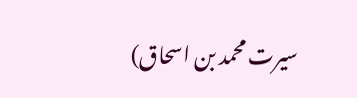سیرت محمد بن اسحاق)